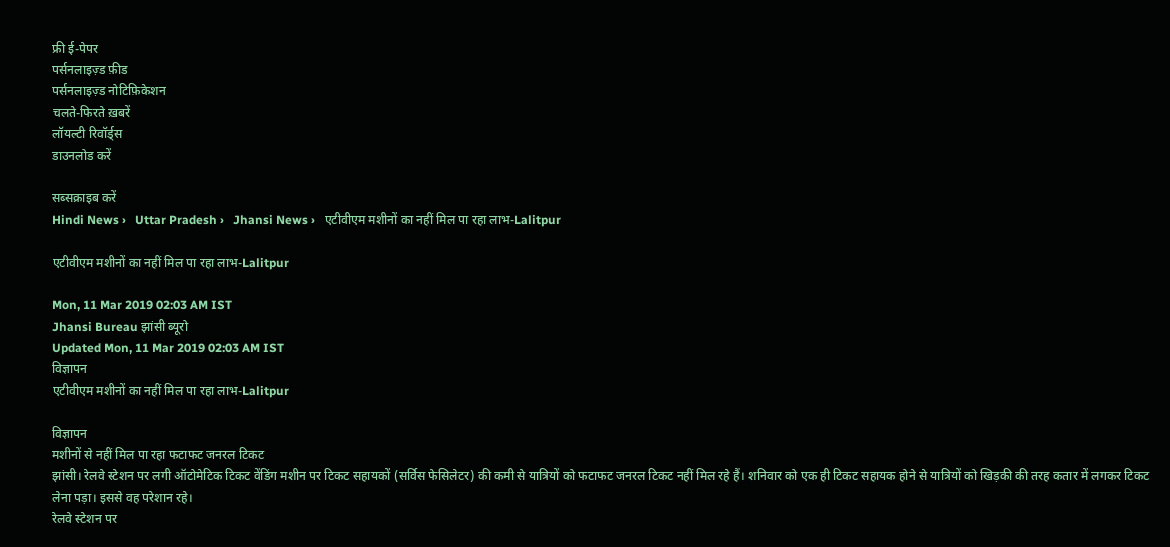फ्री ई-पेपर
पर्सनलाइज़्ड फ़ीड
पर्सनलाइज़्ड नोटिफ़िकेशन
चलते-फिरते ख़बरें
लॉयल्टी रिवॉर्ड्स
डाउनलोड करें

सब्सक्राइब करें
Hindi News ›   Uttar Pradesh ›   Jhansi News ›   एटीवीएम मशीनों का नहीं मिल पा रहा लाभ-Lalitpur

एटीवीएम मशीनों का नहीं मिल पा रहा लाभ-Lalitpur

Mon, 11 Mar 2019 02:03 AM IST
Jhansi Bureau झांसी ब्यूरो
Updated Mon, 11 Mar 2019 02:03 AM IST
विज्ञापन
एटीवीएम मशीनों का नहीं मिल पा रहा लाभ-Lalitpur

विज्ञापन
मशीनों से नहीं मिल पा रहा फटाफट जनरल टिकट
झांसी। रेलवे स्टेशन पर लगी ऑटोमेटिक टिकट वेंडिंग मशीन पर टिकट सहायकों (सर्विस फेसिलेटर) की कमी से यात्रियों को फटाफट जनरल टिकट नहीं मिल रहे हैं। शनिवार को एक ही टिकट सहायक होने से यात्रियों को खिड़की की तरह कतार में लगकर टिकट लेना पड़ा। इससे वह परेशान रहे।
रेलवे स्टेशन पर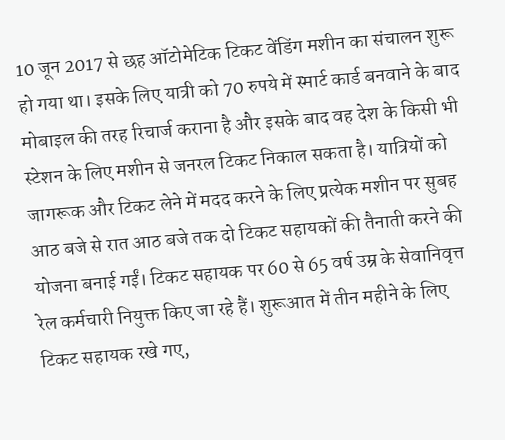10 जून 2017 से छह ऑटोमेटिक टिकट वेंडिंग मशीन का संचालन शुरू हो गया था। इसके लिए यात्री को 70 रुपये में स्मार्ट कार्ड बनवाने के बाद मोबाइल की तरह रिचार्ज कराना है और इसके बाद वह देश के किसी भी स्टेशन के लिए मशीन से जनरल टिकट निकाल सकता है। यात्रियों को जागरूक और टिकट लेने में मदद करने के लिए प्रत्येक मशीन पर सुबह आठ बजे से रात आठ बजे तक दो टिकट सहायकों की तैनाती करने की योजना बनाई गईं। टिकट सहायक पर 60 से 65 वर्ष उम्र के सेवानिवृत्त रेल कर्मचारी नियुक्त किए जा रहे हैं। शुरूआत में तीन महीने के लिए टिकट सहायक रखे गए,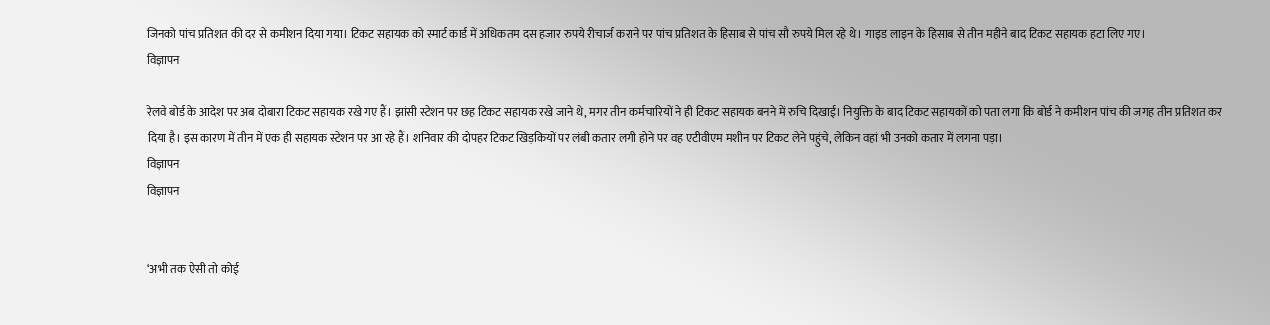जिनको पांच प्रतिशत की दर से कमीशन दिया गया। टिकट सहायक को स्मार्ट कार्ड में अधिकतम दस हजार रुपये रीचार्ज कराने पर पांच प्रतिशत के हिसाब से पांच सौ रुपये मिल रहे थे। गाइड लाइन के हिसाब से तीन महीने बाद टिकट सहायक हटा लिए गए।
विज्ञापन

रेलवे बोर्ड के आदेश पर अब दोबारा टिकट सहायक रखे गए हैं। झांसी स्टेशन पर छह टिकट सहायक रखे जाने थे, मगर तीन कर्मचारियों ने ही टिकट सहायक बनने में रुचि दिखाई। नियुक्ति के बाद टिकट सहायकों को पता लगा कि बोर्ड ने कमीशन पांच की जगह तीन प्रतिशत कर दिया है। इस कारण में तीन में एक ही सहायक स्टेशन पर आ रहे हैं। शनिवार की दोपहर टिकट खिड़कियों पर लंबी कतार लगी होने पर वह एटीवीएम मशीन पर टिकट लेने पहुंचे, लेकिन वहां भी उनको कतार में लगना पड़ा।
विज्ञापन
विज्ञापन


‘अभी तक ऐसी तो कोई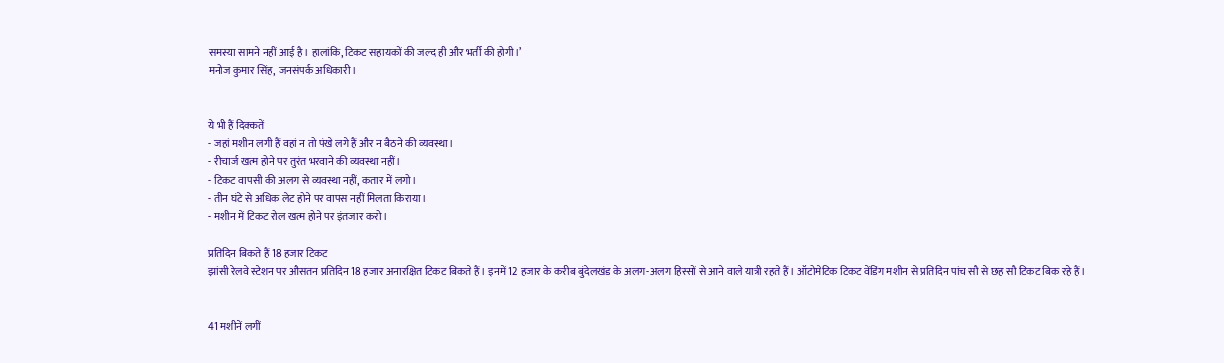समस्या सामने नहीं आई है। हालांकि, टिकट सहायकों की जल्द ही और भर्ती की होगी।’
मनोज कुमार सिंह, जनसंपर्क अधिकारी।


ये भी हैं दिक्कतें
- जहां मशीन लगी हैं वहां न तो पंखे लगे हैं और न बैठने की व्यवस्था।
- रीचार्ज खत्म होने पर तुरंत भरवाने की व्यवस्था नहीं।
- टिकट वापसी की अलग से व्यवस्था नहीं, कतार में लगो।
- तीन घंटे से अधिक लेट होने पर वापस नहीं मिलता किराया।
- मशीन में टिकट रोल खत्म होने पर इंतजार करो।

प्रतिदिन बिकते हैं 18 हजार टिकट
झांसी रेलवे स्टेशन पर औसतन प्रतिदिन 18 हजार अनारक्षित टिकट बिकते हैं। इनमें 12 हजार के करीब बुंदेलखंड के अलग-अलग हिस्सों से आने वाले यात्री रहते हैं। ऑटोमेटिक टिकट वेंडिंग मशीन से प्रतिदिन पांच सौ से छह सौ टिकट बिक रहे हैं।


41 मशीनें लगीं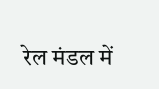रेल मंडल में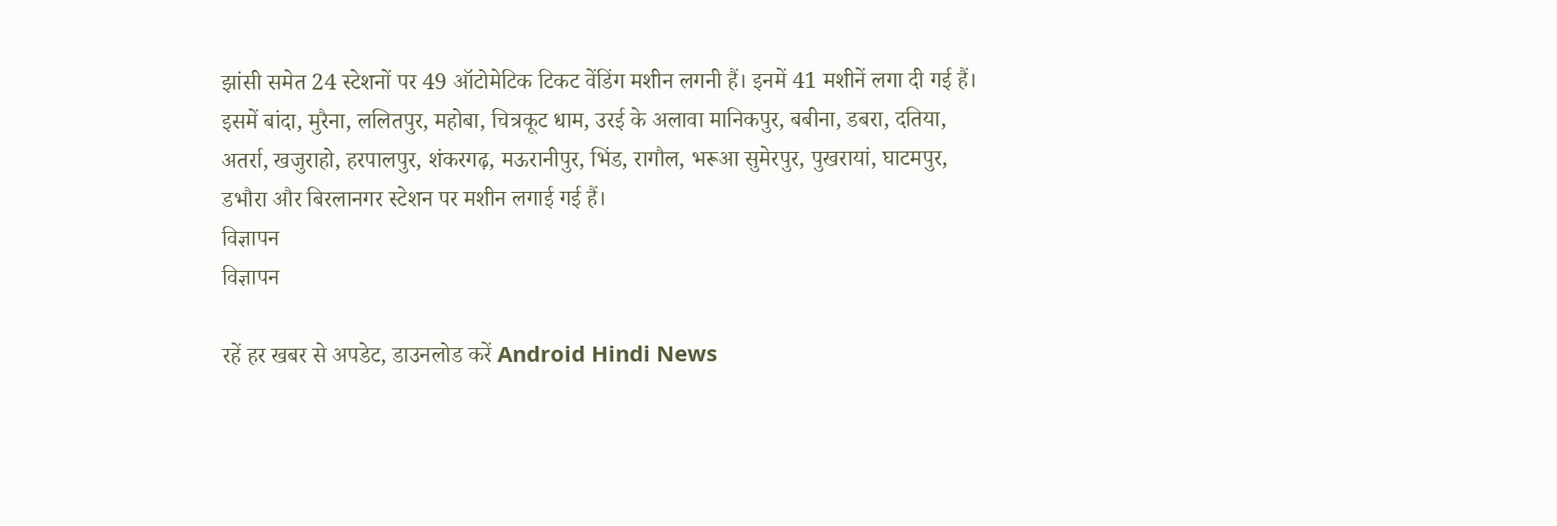झांसी समेत 24 स्टेशनों पर 49 ऑटोमेटिक टिकट वेंडिंग मशीन लगनी हैं। इनमें 41 मशीनें लगा दी गई हैं। इसमें बांदा, मुरैना, ललितपुर, महोबा, चित्रकूट धाम, उरई के अलावा मानिकपुर, बबीना, डबरा, दतिया, अतर्रा, खजुराहो, हरपालपुर, शंकरगढ़, मऊरानीपुर, भिंड, रागौल, भरूआ सुमेरपुर, पुखरायां, घाटमपुर, डभौरा और बिरलानगर स्टेशन पर मशीन लगाई गई हैं।
विज्ञापन
विज्ञापन

रहें हर खबर से अपडेट, डाउनलोड करें Android Hindi News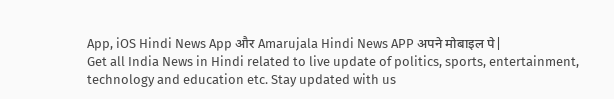App, iOS Hindi News App और Amarujala Hindi News APP अपने मोबाइल पे|
Get all India News in Hindi related to live update of politics, sports, entertainment, technology and education etc. Stay updated with us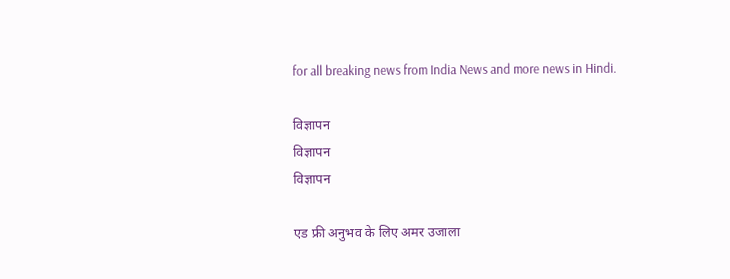for all breaking news from India News and more news in Hindi.

विज्ञापन
विज्ञापन
विज्ञापन

एड फ्री अनुभव के लिए अमर उजाला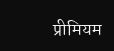प्रीमियम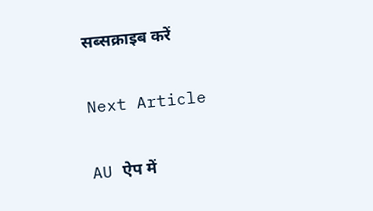सब्सक्राइब करें

Next Article

AU ऐप में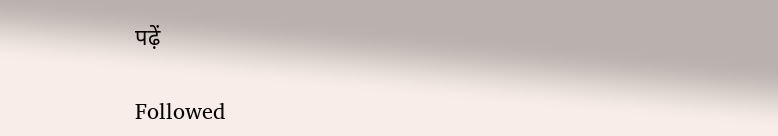पढ़ें

Followed